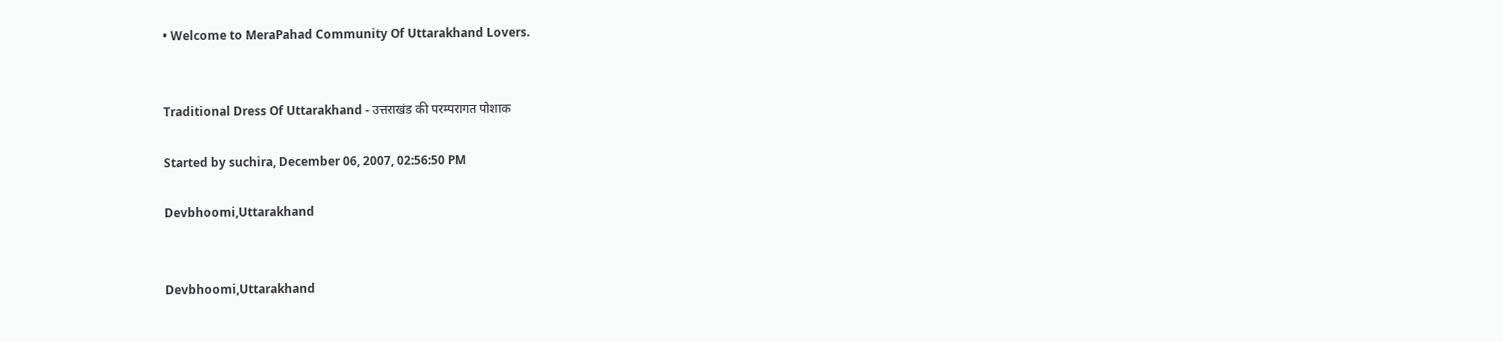• Welcome to MeraPahad Community Of Uttarakhand Lovers.


Traditional Dress Of Uttarakhand - उत्तराखंड की परम्परागत पोशाक

Started by suchira, December 06, 2007, 02:56:50 PM

Devbhoomi,Uttarakhand


Devbhoomi,Uttarakhand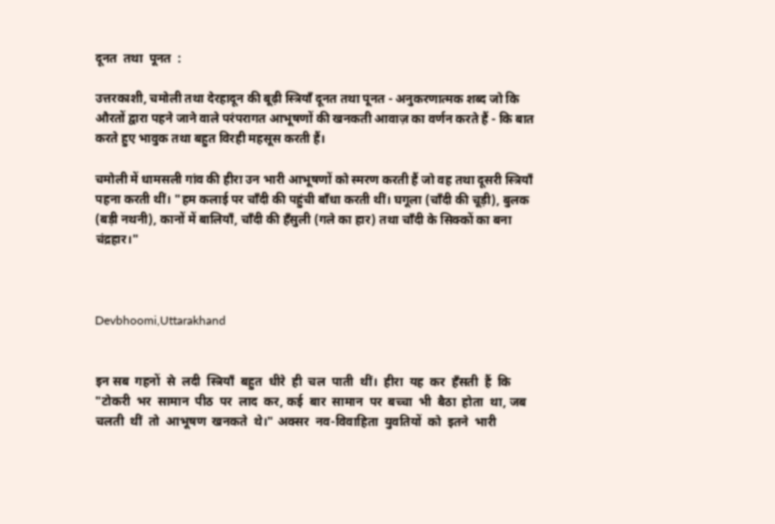दूनत  तथा  पूनत  :

उत्तरकाशी, चमोली तथा देरहादून की बूढ़ी स्त्रियाँ दूनत तथा पूनत - अनुकरणात्मक शब्द जो कि औरतों द्वारा पहने जाने वाले परंपरागत आभूषणों की खनकती आवाज़ का वर्णन करते हैं - कि बात करते हुए भावुक तथा बहुत विरही महसूस करती हैं।

चमोली में धामसली गांव की हीरा उन भारी आभूषणों को स्मरण करती हैं जो वह तथा दूसरी स्त्रियाँ पहना करती थीं। "हम कलाई पर चाँदी की पहुंची बाँधा करती थीं। घगूला (चाँदी की चूड़ी), बुलक (बड़ी नथनी), कानों में बालियाँ, चाँदी की हँसुली (गले का हार) तथा चाँदी के सिक्कों का बना चंद्रहार।"



Devbhoomi,Uttarakhand


इन सब  गहनों  से  लदी  स्त्रियाँ  बहुत  धीरे  ही  चल  पाती  थीं।  हीरा  यह  कर  हँसती  हैं  कि  "टोकरी  भर  सामान  पीठ  पर  लाद  कर, कई  बार  सामान  पर  बच्चा  भी  बैठा  होता  था, जब  चलती  थीं  तो  आभूषण  खनकते  थे।" अक्सर  नव-विवाहिता  युवतियों  को  इतने  भारी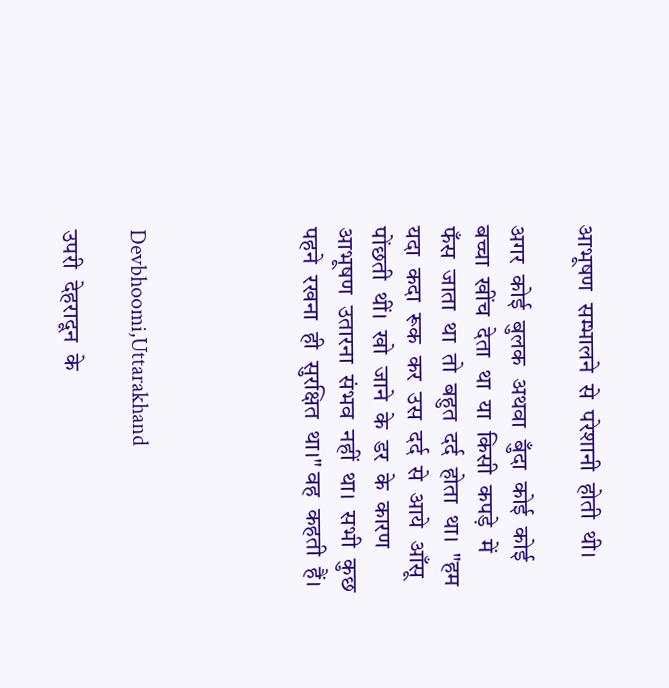आभूषण  सम्भालने  से  परेशानी  होती  थी।

अगर  कोई  बुलक  अथवा  बुँदा  कोई  कोई  बच्चा  खींच  देता  था  या  किसी  कपड़े  में  फँस  जाता  था  तो  बहुत  दर्द  होता  था।  "हम  यदा  कदा  रूक  कर  उस  दर्द  से  आये  आँसू  पोंछती  थीं।  खो  जाने  के  डर  के  कारण  आभूषण  उतारना  संभव  नहीं  था।  सभी  कुछ  पहने  रखना  ही  सुरक्षित  था।" वह  कहती  हैं।




Devbhoomi,Uttarakhand

उपरी  देहरादून  के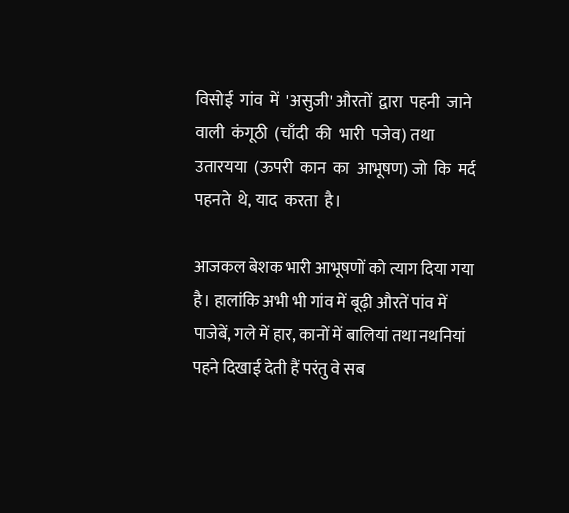विसोई  गांव  में  'असुजी' औरतों  द्वारा  पहनी  जाने  वाली  कंगूठी  (चाँदी  की  भारी  पजेव) तथा  उतारयया  (ऊपरी  कान  का  आभूषण) जो  कि  मर्द  पहनते  थे, याद  करता  है।

आजकल बेशक भारी आभूषणों को त्याग दिया गया है। हालांकि अभी भी गांव में बूढ़ी औरतें पांव में पाजेबें, गले में हार, कानों में बालियां तथा नथनियां पहने दिखाई देती हैं परंतु वे सब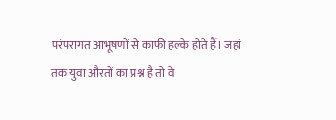परंपरागत आभूषणों से काफी हल्के होते हैं। जहां तक युवा औरतों का प्रश्न है तो वे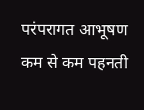परंपरागत आभूषण कम से कम पहनती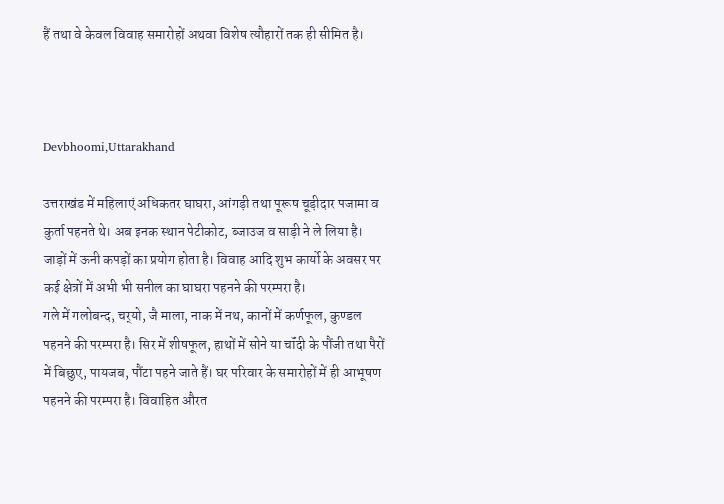हैं तथा वे केवल विवाह समारोहों अथवा विशेष त्यौहारों तक ही सीमित है।



Devbhoomi,Uttarakhand

उत्तराखंड में महिलाएं अधिकतर घाघरा, आंगड़ी तथा पूरूष चूड़ीदार पजामा व कुर्ता पहनते थे। अब इनक स्थान पेटीकोट, ब्जाउज व साड़ी ने ले लिया है। जाड़ों में ऊनी कपड़ों का प्रयोग होता है। विवाह आदि शुभ कार्यो के अवसर पर कई क्षेत्रों में अभी भी सनील का घाघरा पहनने की परम्परा है।
गले में गलोबन्द, चर्‌यो, जै माला, नाक में नथ, कानों में कर्णफूल, कुण्डल पहनने की परम्परा है। सिर में शीषफूल, हाथों में सोने या चॉंदी के पौंजी तथा पैरों में बिछुए, पायजब, पौंटा पहने जाते हैं। घर परिवार के समारोहों में ही आभूषण पहनने की परम्परा है। विवाहित औरत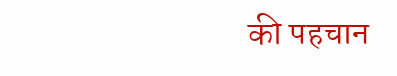की पहचान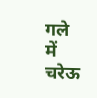गले में चरेऊ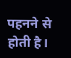पहनने से होती है।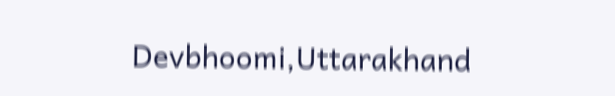Devbhoomi,Uttarakhand